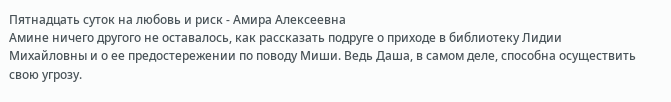Пятнадцать суток на любовь и риск - Амира Алексеевна
Амине ничего другого не оставалось, как рассказать подруге о приходе в библиотеку Лидии Михайловны и о ее предостережении по поводу Миши. Ведь Даша, в самом деле, способна осуществить свою угрозу.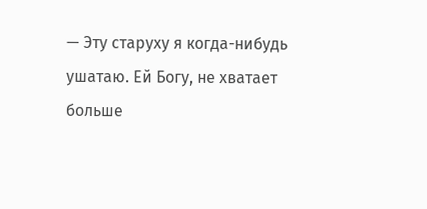— Эту старуху я когда-нибудь ушатаю. Ей Богу, не хватает больше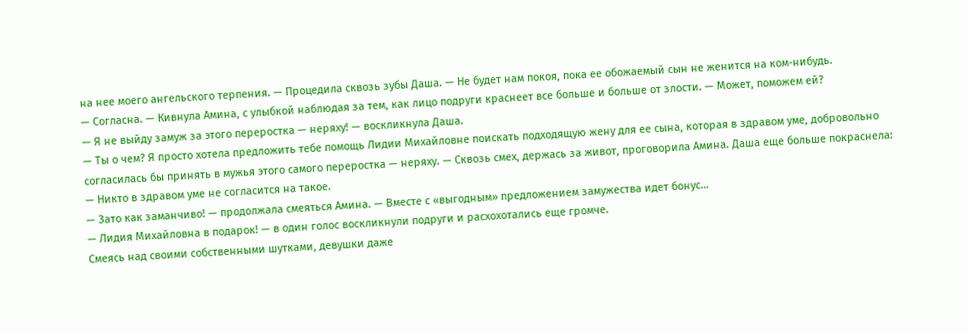на нее моего ангельского терпения. — Процедила сквозь зубы Даша. — Не будет нам покоя, пока ее обожаемый сын не женится на ком-нибудь.
— Согласна. — Кивнула Амина, с улыбкой наблюдая за тем, как лицо подруги краснеет все больше и больше от злости. — Может, поможем ей?
— Я не выйду замуж за этого переростка — неряху! — воскликнула Даша.
— Ты о чем? Я просто хотела предложить тебе помощь Лидии Михайловне поискать подходящую жену для ее сына, которая в здравом уме, добровольно согласилась бы принять в мужья этого самого переростка — неряху. — Сквозь смех, держась за живот, проговорила Амина. Даша еще больше покраснела:
— Никто в здравом уме не согласится на такое.
— Зато как заманчиво! — продолжала смеяться Амина. — Вместе с «выгодным» предложением замужества идет бонус…
— Лидия Михайловна в подарок! — в один голос воскликнули подруги и расхохотались еще громче.
Смеясь над своими собственными шутками, девушки даже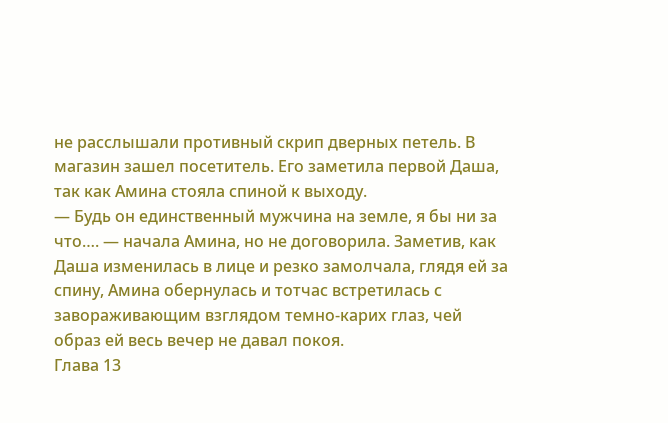не расслышали противный скрип дверных петель. В магазин зашел посетитель. Его заметила первой Даша, так как Амина стояла спиной к выходу.
— Будь он единственный мужчина на земле, я бы ни за что…. — начала Амина, но не договорила. Заметив, как Даша изменилась в лице и резко замолчала, глядя ей за спину, Амина обернулась и тотчас встретилась с завораживающим взглядом темно-карих глаз, чей образ ей весь вечер не давал покоя.
Глава 13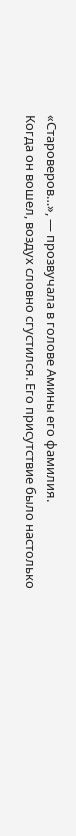«Староверов…», — прозвучала в голове Амины его фамилия.
Когда он вошел, воздух словно сгустился. Его присутствие было настолько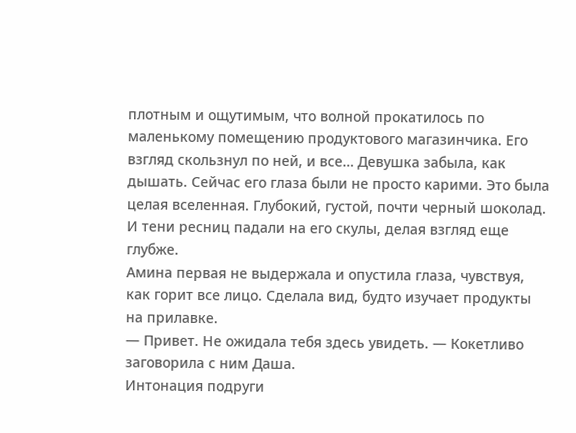плотным и ощутимым, что волной прокатилось по маленькому помещению продуктового магазинчика. Его взгляд скользнул по ней, и все… Девушка забыла, как дышать. Сейчас его глаза были не просто карими. Это была целая вселенная. Глубокий, густой, почти черный шоколад. И тени ресниц падали на его скулы, делая взгляд еще глубже.
Амина первая не выдержала и опустила глаза, чувствуя, как горит все лицо. Сделала вид, будто изучает продукты на прилавке.
— Привет. Не ожидала тебя здесь увидеть. — Кокетливо заговорила с ним Даша.
Интонация подруги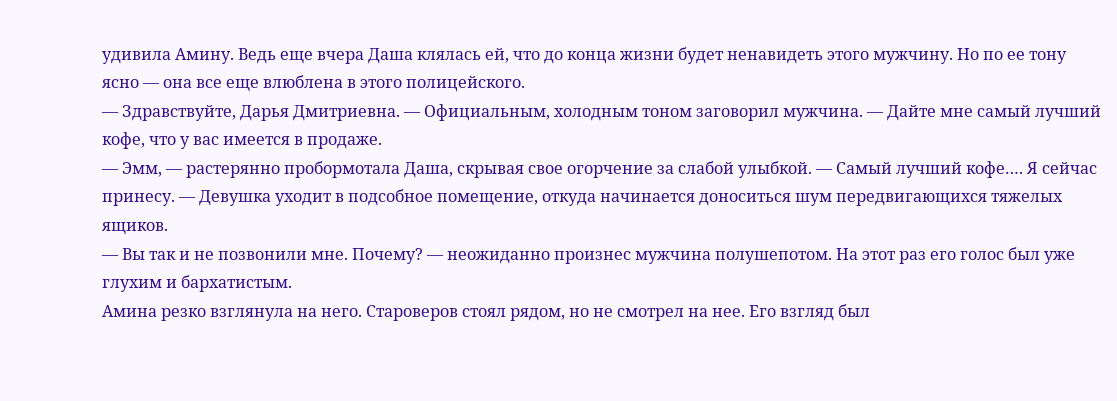удивила Амину. Ведь еще вчера Даша клялась ей, что до конца жизни будет ненавидеть этого мужчину. Но по ее тону ясно — она все еще влюблена в этого полицейского.
— Здравствуйте, Дарья Дмитриевна. — Официальным, холодным тоном заговорил мужчина. — Дайте мне самый лучший кофе, что у вас имеется в продаже.
— Эмм, — растерянно пробормотала Даша, скрывая свое огорчение за слабой улыбкой. — Самый лучший кофе…. Я сейчас принесу. — Девушка уходит в подсобное помещение, откуда начинается доноситься шум передвигающихся тяжелых ящиков.
— Вы так и не позвонили мне. Почему? — неожиданно произнес мужчина полушепотом. На этот раз его голос был уже глухим и бархатистым.
Амина резко взглянула на него. Староверов стоял рядом, но не смотрел на нее. Его взгляд был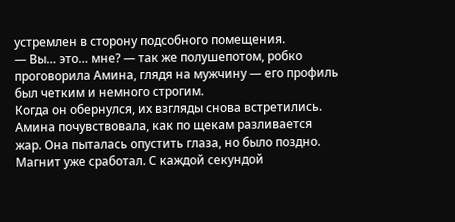устремлен в сторону подсобного помещения.
— Вы… это… мне? — так же полушепотом, робко проговорила Амина, глядя на мужчину — его профиль был четким и немного строгим.
Когда он обернулся, их взгляды снова встретились.
Амина почувствовала, как по щекам разливается жар. Она пыталась опустить глаза, но было поздно. Магнит уже сработал. С каждой секундой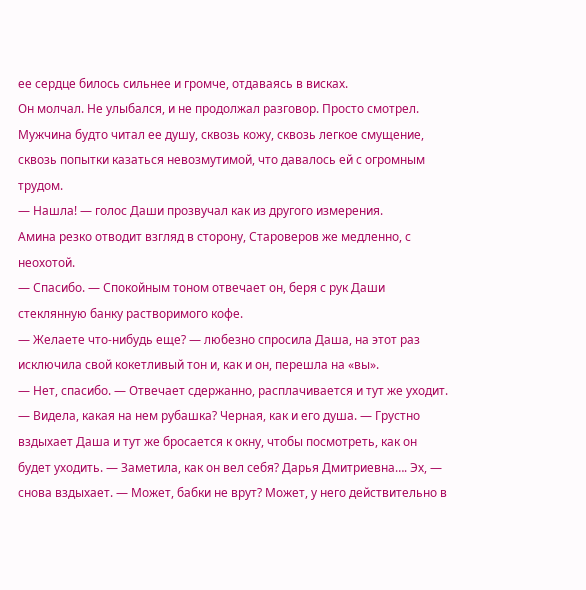ее сердце билось сильнее и громче, отдаваясь в висках.
Он молчал. Не улыбался, и не продолжал разговор. Просто смотрел. Мужчина будто читал ее душу, сквозь кожу, сквозь легкое смущение, сквозь попытки казаться невозмутимой, что давалось ей с огромным трудом.
— Нашла! — голос Даши прозвучал как из другого измерения.
Амина резко отводит взгляд в сторону, Староверов же медленно, с неохотой.
— Спасибо. — Спокойным тоном отвечает он, беря с рук Даши стеклянную банку растворимого кофе.
— Желаете что-нибудь еще? — любезно спросила Даша, на этот раз исключила свой кокетливый тон и, как и он, перешла на «вы».
— Нет, спасибо. — Отвечает сдержанно, расплачивается и тут же уходит.
— Видела, какая на нем рубашка? Черная, как и его душа. — Грустно вздыхает Даша и тут же бросается к окну, чтобы посмотреть, как он будет уходить. — Заметила, как он вел себя? Дарья Дмитриевна…. Эх, — снова вздыхает. — Может, бабки не врут? Может, у него действительно в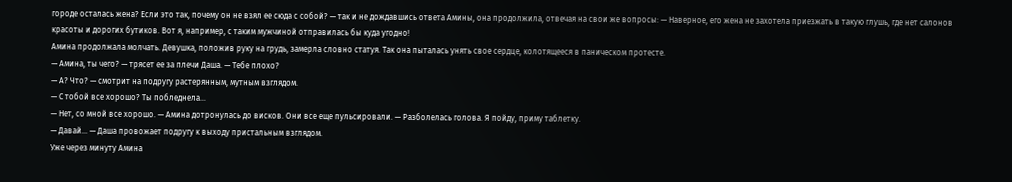городе осталась жена? Если это так, почему он не взял ее сюда с собой? — так и не дождавшись ответа Амины, она продолжила, отвечая на свои же вопросы: — Наверное, его жена не захотела приезжать в такую глушь, где нет салонов красоты и дорогих бутиков. Вот я, например, с таким мужчиной отправилась бы куда угодно!
Амина продолжала молчать. Девушка, положив руку на грудь, замерла словно статуя. Так она пыталась унять свое сердце, колотящееся в паническом протесте.
— Амина, ты чего? — трясет ее за плечи Даша. — Тебе плохо?
— А? Что? — смотрит на подругу растерянным, мутным взглядом.
— С тобой все хорошо? Ты побледнела…
— Нет, со мной все хорошо. — Амина дотронулась до висков. Они все еще пульсировали. — Разболелась голова. Я пойду, приму таблетку.
— Давай… — Даша провожает подругу к выходу пристальным взглядом.
Уже через минуту Амина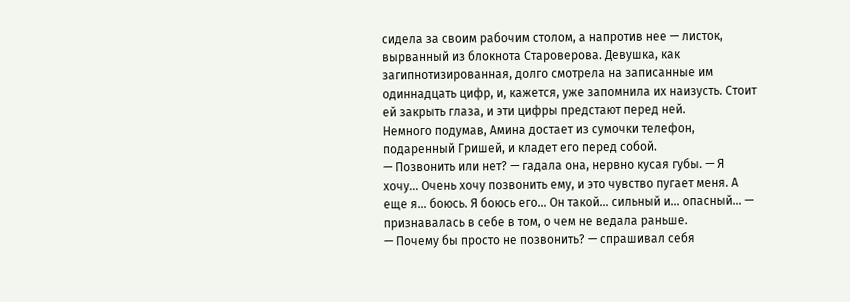сидела за своим рабочим столом, а напротив нее — листок, вырванный из блокнота Староверова. Девушка, как загипнотизированная, долго смотрела на записанные им одиннадцать цифр, и, кажется, уже запомнила их наизусть. Стоит ей закрыть глаза, и эти цифры предстают перед ней.
Немного подумав, Амина достает из сумочки телефон, подаренный Гришей, и кладет его перед собой.
— Позвонить или нет? — гадала она, нервно кусая губы. — Я хочу… Очень хочу позвонить ему, и это чувство пугает меня. А еще я… боюсь. Я боюсь его… Он такой… сильный и… опасный… — признавалась в себе в том, о чем не ведала раньше.
— Почему бы просто не позвонить? — спрашивал себя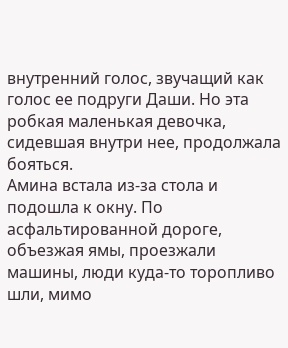внутренний голос, звучащий как голос ее подруги Даши. Но эта робкая маленькая девочка, сидевшая внутри нее, продолжала бояться.
Амина встала из-за стола и подошла к окну. По асфальтированной дороге, объезжая ямы, проезжали машины, люди куда-то торопливо шли, мимо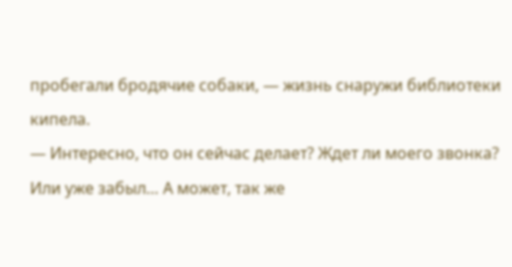пробегали бродячие собаки, — жизнь снаружи библиотеки кипела.
— Интересно, что он сейчас делает? Ждет ли моего звонка? Или уже забыл… А может, так же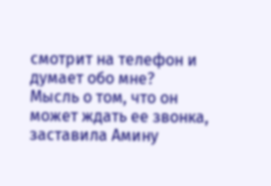смотрит на телефон и думает обо мне?
Мысль о том, что он может ждать ее звонка, заставила Амину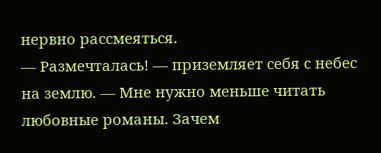нервно рассмеяться.
— Размечталась! — приземляет себя с небес на землю. — Мне нужно меньше читать любовные романы. Зачем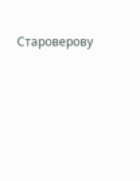Староверову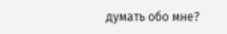думать обо мне?